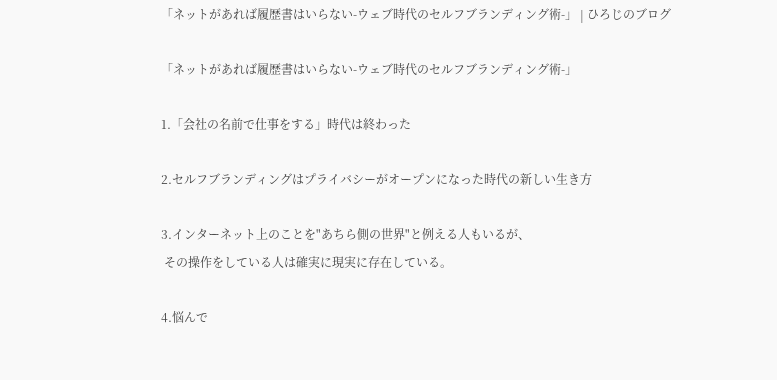「ネットがあれば履歴書はいらない-ウェブ時代のセルフブランディング術-」 | ひろじのブログ

「ネットがあれば履歴書はいらない-ウェブ時代のセルフブランディング術-」

1.「会社の名前で仕事をする」時代は終わった

2.セルフブランディングはプライバシーがオープンになった時代の新しい生き方

3.インターネット上のことを"あちら側の世界"と例える人もいるが、
 その操作をしている人は確実に現実に存在している。

4.悩んで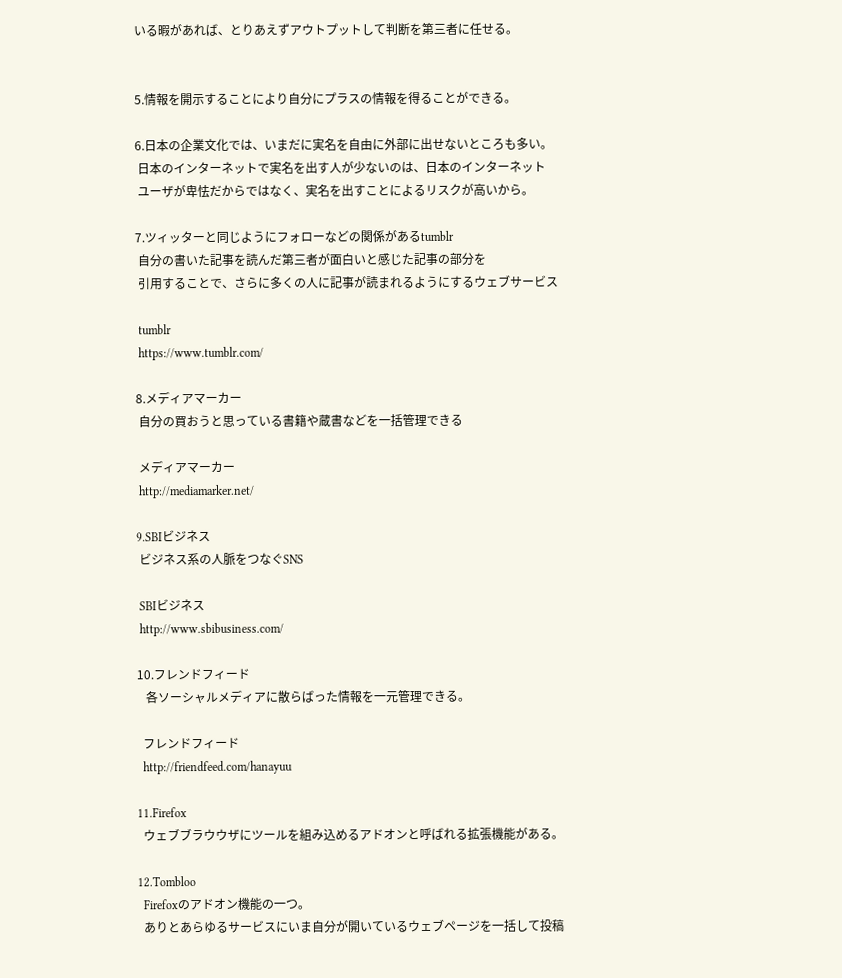いる暇があれば、とりあえずアウトプットして判断を第三者に任せる。


5.情報を開示することにより自分にプラスの情報を得ることができる。

6.日本の企業文化では、いまだに実名を自由に外部に出せないところも多い。
 日本のインターネットで実名を出す人が少ないのは、日本のインターネット
 ユーザが卑怯だからではなく、実名を出すことによるリスクが高いから。

7.ツィッターと同じようにフォローなどの関係があるtumblr
 自分の書いた記事を読んだ第三者が面白いと感じた記事の部分を
 引用することで、さらに多くの人に記事が読まれるようにするウェブサービス

 tumblr
 https://www.tumblr.com/

8.メディアマーカー
 自分の買おうと思っている書籍や蔵書などを一括管理できる

 メディアマーカー
 http://mediamarker.net/

9.SBIビジネス
 ビジネス系の人脈をつなぐSNS

 SBIビジネス
 http://www.sbibusiness.com/

10.フレンドフィード
   各ソーシャルメディアに散らばった情報を一元管理できる。

  フレンドフィード
  http://friendfeed.com/hanayuu

11.Firefox
  ウェブブラウウザにツールを組み込めるアドオンと呼ばれる拡張機能がある。

12.Tombloo
  Firefoxのアドオン機能の一つ。
  ありとあらゆるサービスにいま自分が開いているウェブページを一括して投稿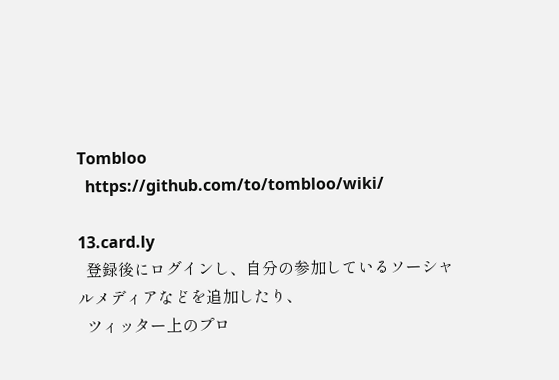Tombloo
  https://github.com/to/tombloo/wiki/

13.card.ly
  登録後にログインし、自分の参加しているソーシャルメディアなどを追加したり、
  ツィッター上のプロ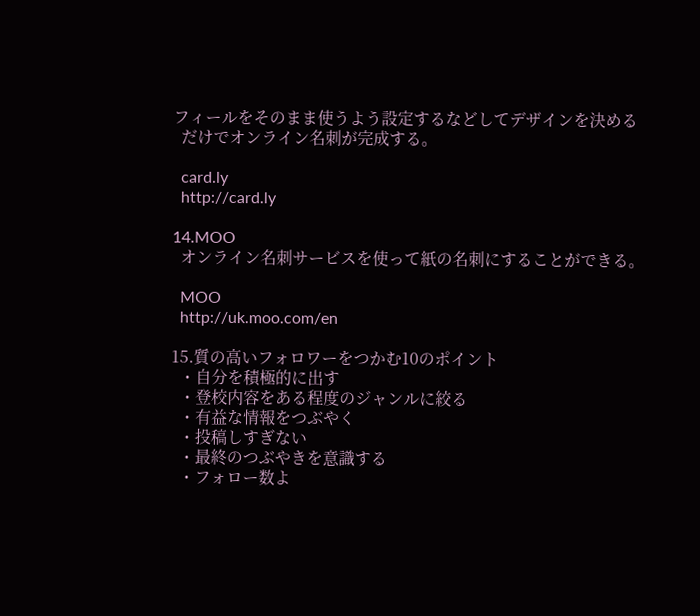フィールをそのまま使うよう設定するなどしてデザインを決める
  だけでオンライン名刺が完成する。

  card.ly
  http://card.ly

14.MOO
  オンライン名刺サービスを使って紙の名刺にすることができる。

  MOO
  http://uk.moo.com/en

15.質の高いフォロワーをつかむ10のポイント
  ・自分を積極的に出す
  ・登校内容をある程度のジャンルに絞る
  ・有益な情報をつぶやく
  ・投稿しすぎない
  ・最終のつぶやきを意識する
  ・フォロー数よ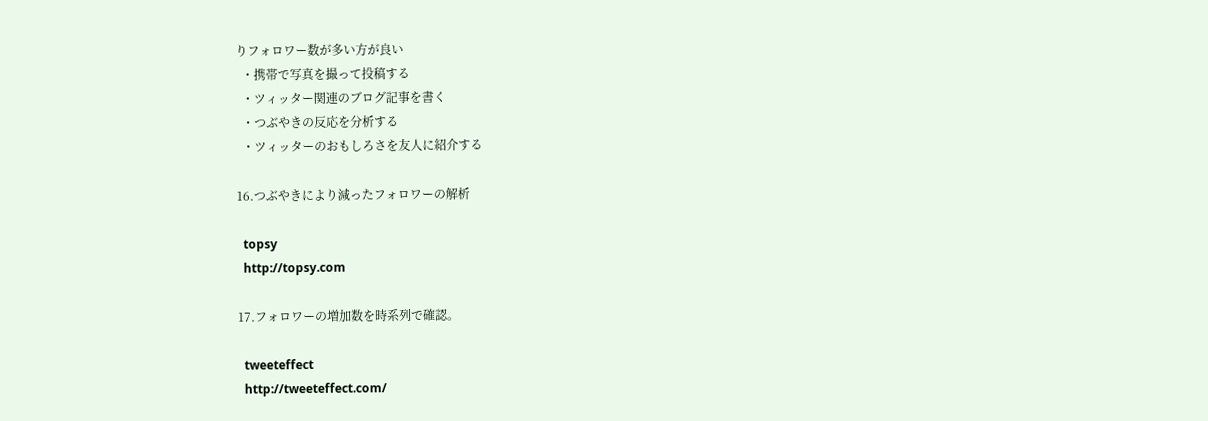りフォロワー数が多い方が良い
  ・携帯で写真を撮って投稿する
  ・ツィッター関連のブログ記事を書く
  ・つぶやきの反応を分析する
  ・ツィッターのおもしろさを友人に紹介する

16.つぶやきにより減ったフォロワーの解析

  topsy
  http://topsy.com

17.フォロワーの増加数を時系列で確認。

  tweeteffect
  http://tweeteffect.com/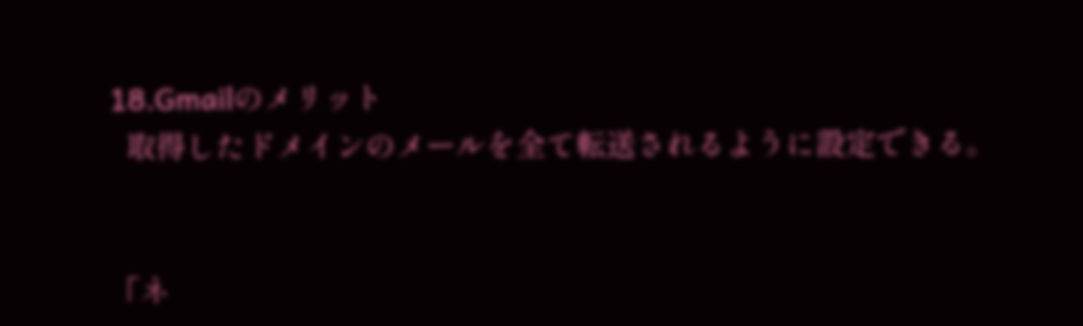18.Gmailのメリット
  取得したドメインのメールを全て転送されるように設定できる。


「ネ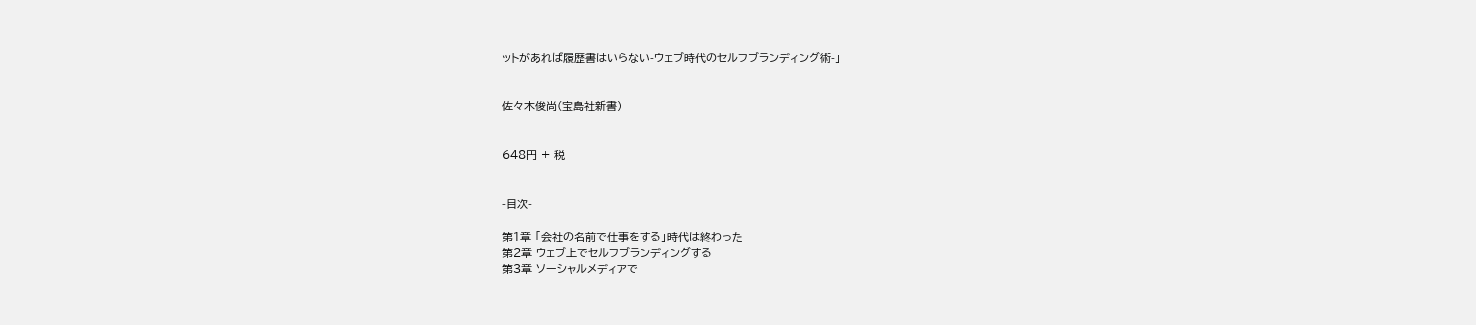ットがあれば履歴書はいらない-ウェブ時代のセルフブランディング術-」


佐々木俊尚(宝島社新書)


648円 + 税


-目次-

第1章 「会社の名前で仕事をする」時代は終わった
第2章 ウェブ上でセルフブランディングする
第3章 ソーシャルメディアで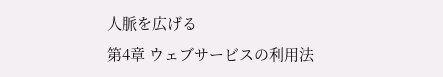人脈を広げる
第4章 ウェブサービスの利用法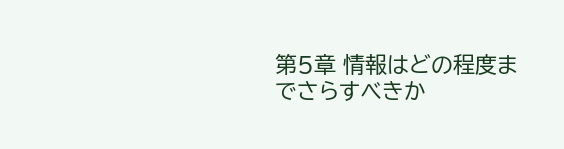第5章 情報はどの程度までさらすべきか